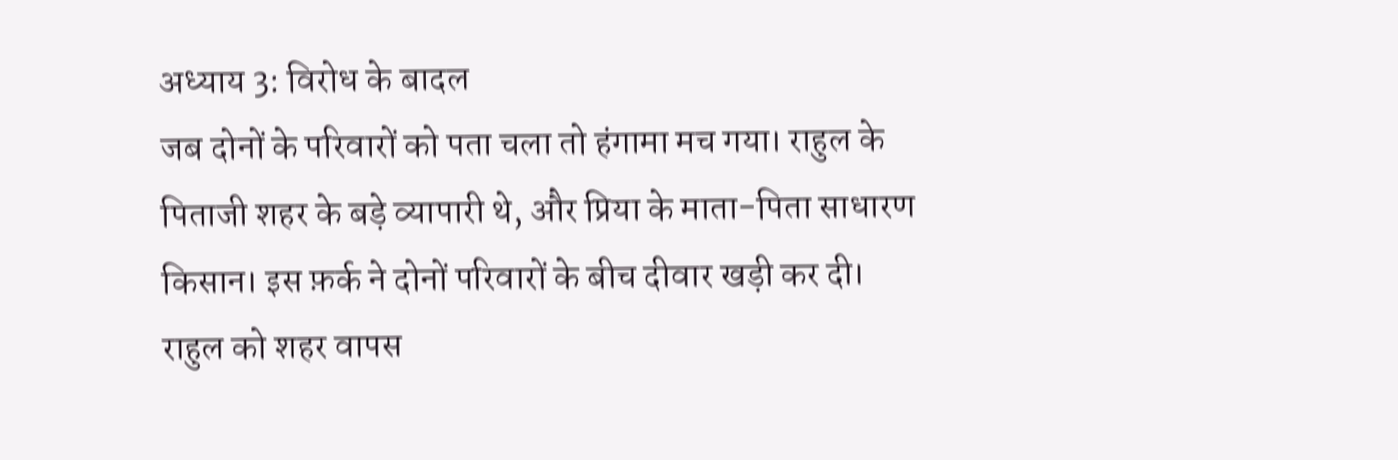अध्याय 3: विरोध के बादल
जब दोनों के परिवारों को पता चला तो हंगामा मच गया। राहुल के पिताजी शहर के बड़े व्यापारी थे, और प्रिया के माता-पिता साधारण किसान। इस फ़र्क ने दोनों परिवारों के बीच दीवार खड़ी कर दी। राहुल को शहर वापस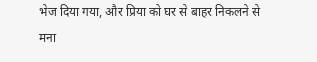भेज दिया गया, और प्रिया को घर से बाहर निकलने से मना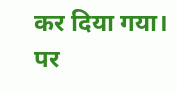कर दिया गया। पर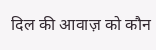दिल की आवाज़ को कौन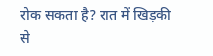रोक सकता है? रात में खिड़की से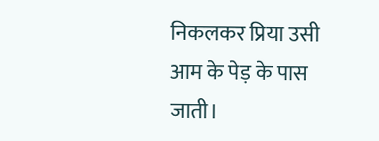निकलकर प्रिया उसी आम के पेड़ के पास जाती।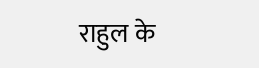राहुल के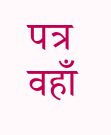पत्र वहाँ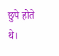छुपे होते थे।